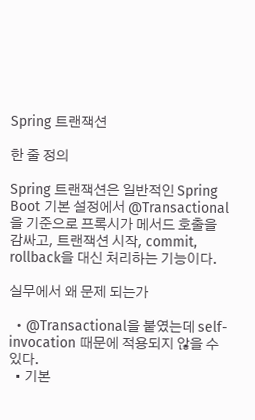Spring 트랜잭션

한 줄 정의

Spring 트랜잭션은 일반적인 Spring Boot 기본 설정에서 @Transactional을 기준으로 프록시가 메서드 호출을 감싸고, 트랜잭션 시작, commit, rollback을 대신 처리하는 기능이다.

실무에서 왜 문제 되는가

  • @Transactional을 붙였는데 self-invocation 때문에 적용되지 않을 수 있다.
  • 기본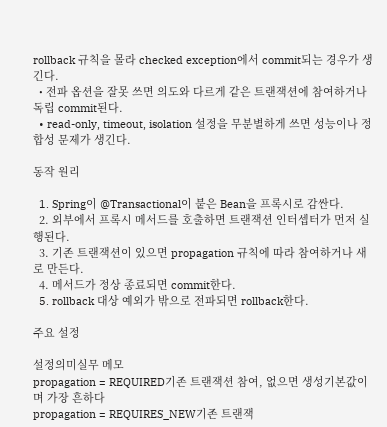rollback 규칙을 몰라 checked exception에서 commit되는 경우가 생긴다.
  • 전파 옵션을 잘못 쓰면 의도와 다르게 같은 트랜잭션에 참여하거나 독립 commit된다.
  • read-only, timeout, isolation 설정을 무분별하게 쓰면 성능이나 정합성 문제가 생긴다.

동작 원리

  1. Spring이 @Transactional이 붙은 Bean을 프록시로 감싼다.
  2. 외부에서 프록시 메서드를 호출하면 트랜잭션 인터셉터가 먼저 실행된다.
  3. 기존 트랜잭션이 있으면 propagation 규칙에 따라 참여하거나 새로 만든다.
  4. 메서드가 정상 종료되면 commit한다.
  5. rollback 대상 예외가 밖으로 전파되면 rollback한다.

주요 설정

설정의미실무 메모
propagation = REQUIRED기존 트랜잭션 참여, 없으면 생성기본값이며 가장 흔하다
propagation = REQUIRES_NEW기존 트랜잭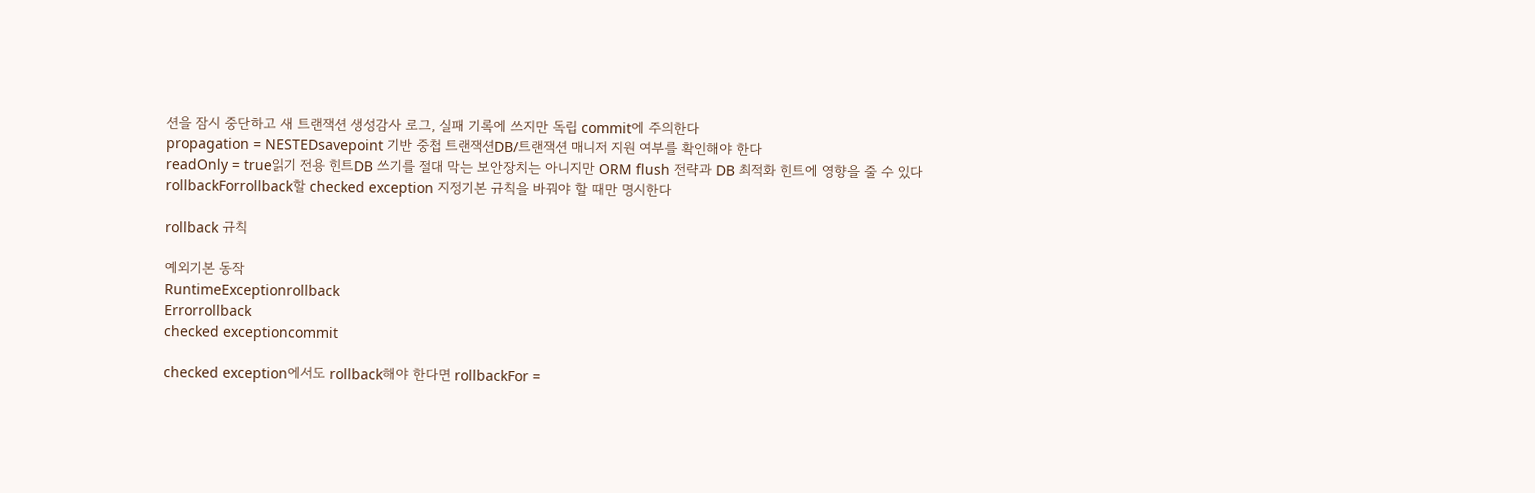션을 잠시 중단하고 새 트랜잭션 생성감사 로그, 실패 기록에 쓰지만 독립 commit에 주의한다
propagation = NESTEDsavepoint 기반 중첩 트랜잭션DB/트랜잭션 매니저 지원 여부를 확인해야 한다
readOnly = true읽기 전용 힌트DB 쓰기를 절대 막는 보안장치는 아니지만 ORM flush 전략과 DB 최적화 힌트에 영향을 줄 수 있다
rollbackForrollback할 checked exception 지정기본 규칙을 바꿔야 할 때만 명시한다

rollback 규칙

예외기본 동작
RuntimeExceptionrollback
Errorrollback
checked exceptioncommit

checked exception에서도 rollback해야 한다면 rollbackFor =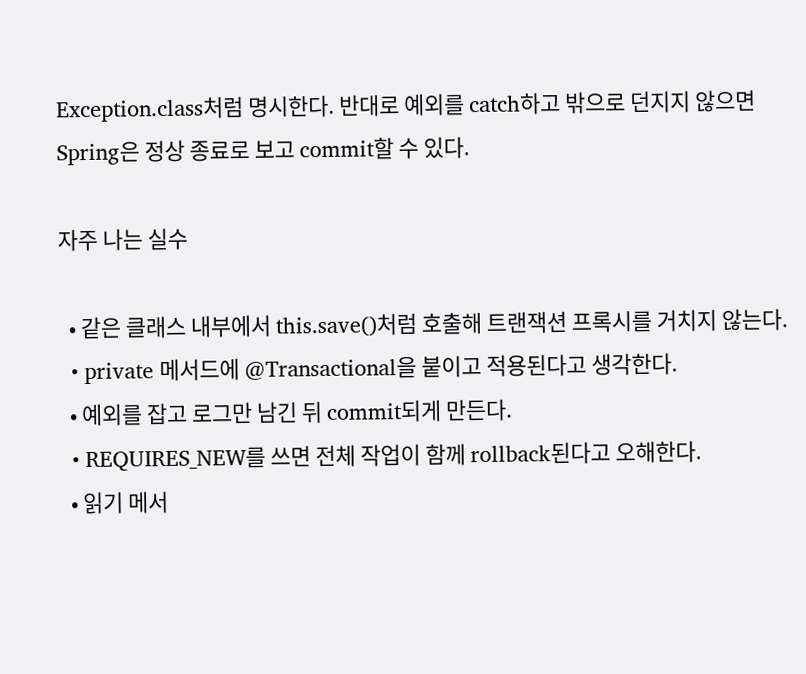Exception.class처럼 명시한다. 반대로 예외를 catch하고 밖으로 던지지 않으면 Spring은 정상 종료로 보고 commit할 수 있다.

자주 나는 실수

  • 같은 클래스 내부에서 this.save()처럼 호출해 트랜잭션 프록시를 거치지 않는다.
  • private 메서드에 @Transactional을 붙이고 적용된다고 생각한다.
  • 예외를 잡고 로그만 남긴 뒤 commit되게 만든다.
  • REQUIRES_NEW를 쓰면 전체 작업이 함께 rollback된다고 오해한다.
  • 읽기 메서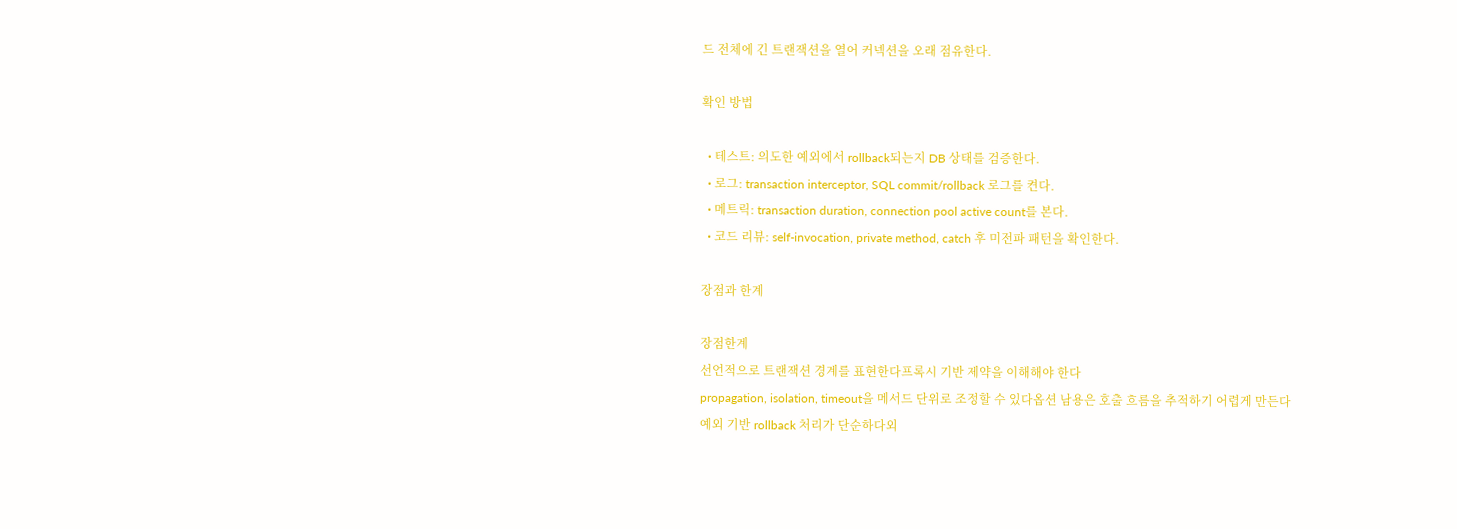드 전체에 긴 트랜잭션을 열어 커넥션을 오래 점유한다.

확인 방법

  • 테스트: 의도한 예외에서 rollback되는지 DB 상태를 검증한다.
  • 로그: transaction interceptor, SQL commit/rollback 로그를 켠다.
  • 메트릭: transaction duration, connection pool active count를 본다.
  • 코드 리뷰: self-invocation, private method, catch 후 미전파 패턴을 확인한다.

장점과 한계

장점한계
선언적으로 트랜잭션 경계를 표현한다프록시 기반 제약을 이해해야 한다
propagation, isolation, timeout을 메서드 단위로 조정할 수 있다옵션 남용은 호출 흐름을 추적하기 어렵게 만든다
예외 기반 rollback 처리가 단순하다외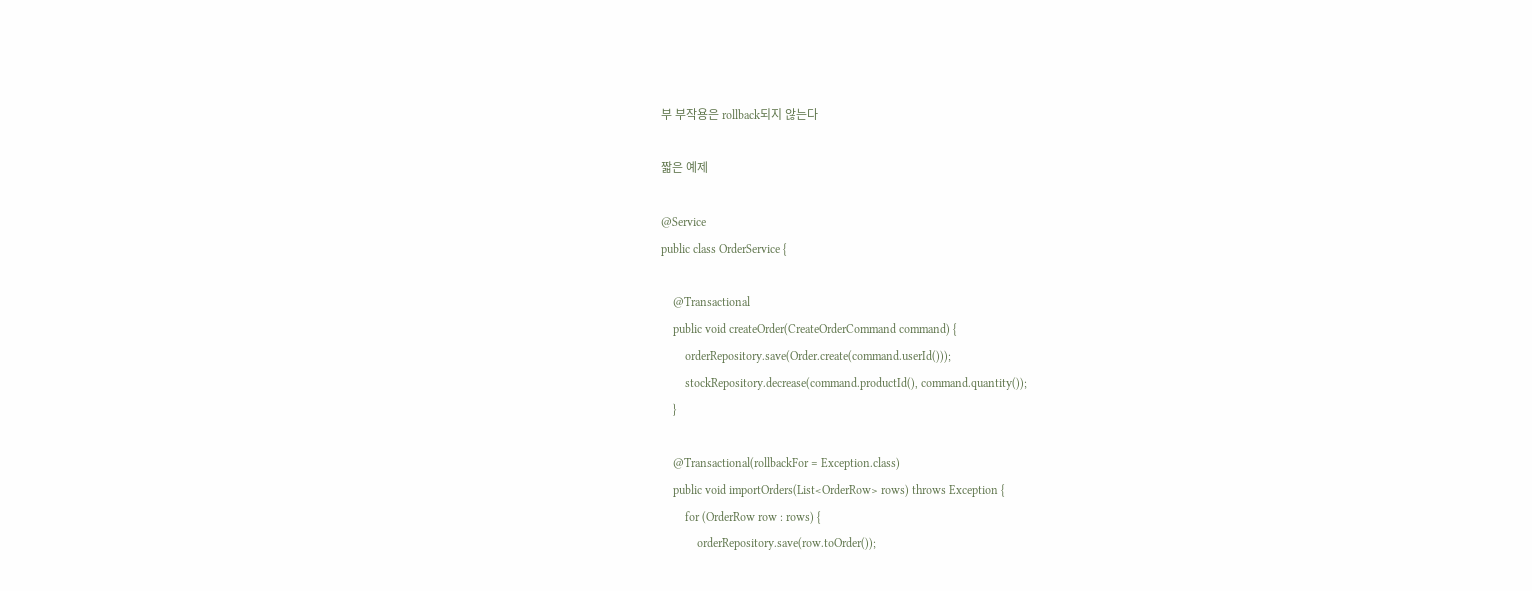부 부작용은 rollback되지 않는다

짧은 예제

@Service
public class OrderService {

    @Transactional
    public void createOrder(CreateOrderCommand command) {
        orderRepository.save(Order.create(command.userId()));
        stockRepository.decrease(command.productId(), command.quantity());
    }

    @Transactional(rollbackFor = Exception.class)
    public void importOrders(List<OrderRow> rows) throws Exception {
        for (OrderRow row : rows) {
            orderRepository.save(row.toOrder());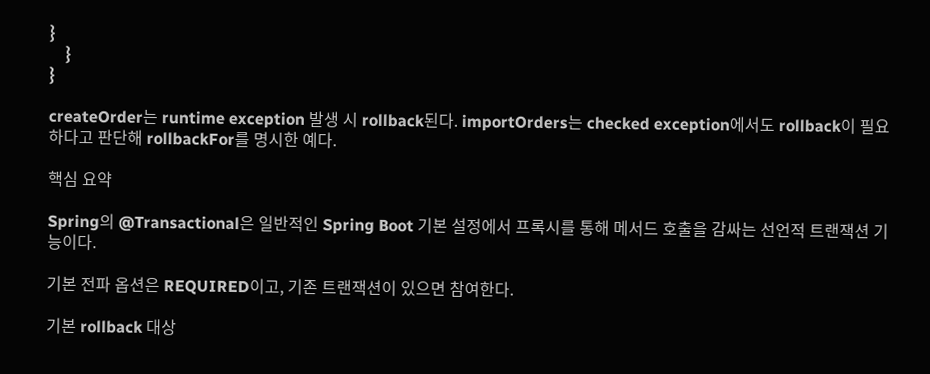}
    }
}

createOrder는 runtime exception 발생 시 rollback된다. importOrders는 checked exception에서도 rollback이 필요하다고 판단해 rollbackFor를 명시한 예다.

핵심 요약

Spring의 @Transactional은 일반적인 Spring Boot 기본 설정에서 프록시를 통해 메서드 호출을 감싸는 선언적 트랜잭션 기능이다.

기본 전파 옵션은 REQUIRED이고, 기존 트랜잭션이 있으면 참여한다.

기본 rollback 대상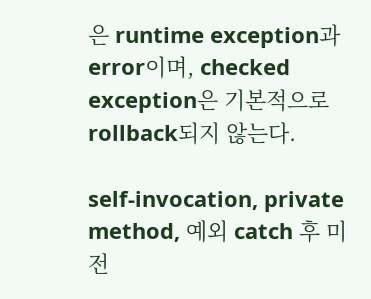은 runtime exception과 error이며, checked exception은 기본적으로 rollback되지 않는다.

self-invocation, private method, 예외 catch 후 미전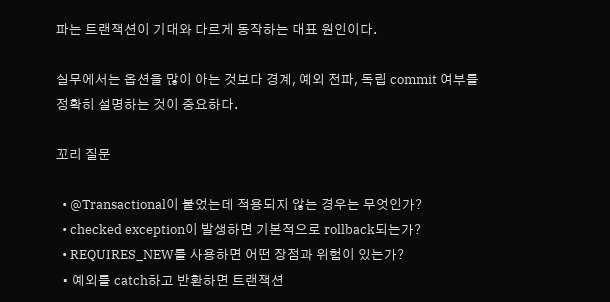파는 트랜잭션이 기대와 다르게 동작하는 대표 원인이다.

실무에서는 옵션을 많이 아는 것보다 경계, 예외 전파, 독립 commit 여부를 정확히 설명하는 것이 중요하다.

꼬리 질문

  • @Transactional이 붙었는데 적용되지 않는 경우는 무엇인가?
  • checked exception이 발생하면 기본적으로 rollback되는가?
  • REQUIRES_NEW를 사용하면 어떤 장점과 위험이 있는가?
  • 예외를 catch하고 반환하면 트랜잭션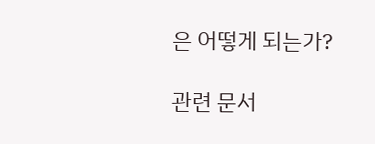은 어떻게 되는가?

관련 문서